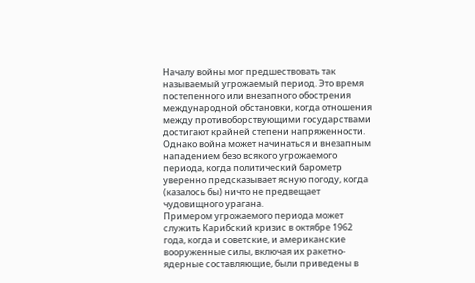Началу войны мог предшествовать так называемый угрожаемый период. Это время постепенного или внезапного обострения международной обстановки, когда отношения между противоборствующими государствами достигают крайней степени напряженности.
Однако война может начинаться и внезапным нападением безо всякого угрожаемого периода, когда политический барометр уверенно предсказывает ясную погоду, когда (казалось бы) ничто не предвещает чудовищного урагана.
Примером угрожаемого периода может служить Карибский кризис в октябре 1962 года, когда и советские, и американские вооруженные силы, включая их ракетно-ядерные составляющие, были приведены в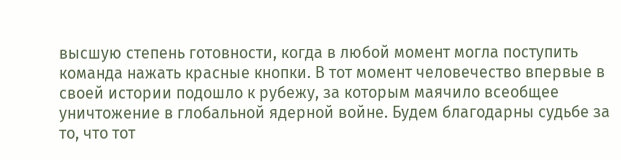высшую степень готовности, когда в любой момент могла поступить команда нажать красные кнопки. В тот момент человечество впервые в своей истории подошло к рубежу, за которым маячило всеобщее уничтожение в глобальной ядерной войне. Будем благодарны судьбе за то, что тот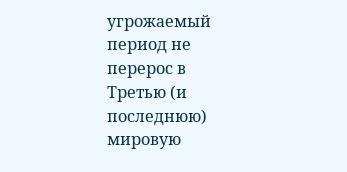угрожаемый период не перерос в Третью (и последнюю) мировую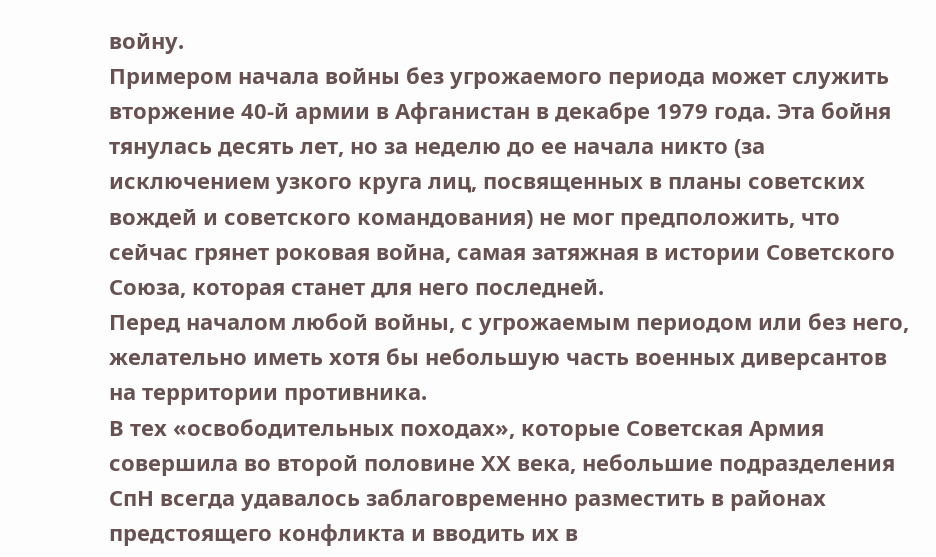войну.
Примером начала войны без угрожаемого периода может служить вторжение 40-й армии в Афганистан в декабре 1979 года. Эта бойня тянулась десять лет, но за неделю до ее начала никто (за исключением узкого круга лиц, посвященных в планы советских вождей и советского командования) не мог предположить, что сейчас грянет роковая война, самая затяжная в истории Советского Союза, которая станет для него последней.
Перед началом любой войны, с угрожаемым периодом или без него, желательно иметь хотя бы небольшую часть военных диверсантов на территории противника.
В тех «освободительных походах», которые Советская Армия совершила во второй половине ХХ века, небольшие подразделения СпН всегда удавалось заблаговременно разместить в районах предстоящего конфликта и вводить их в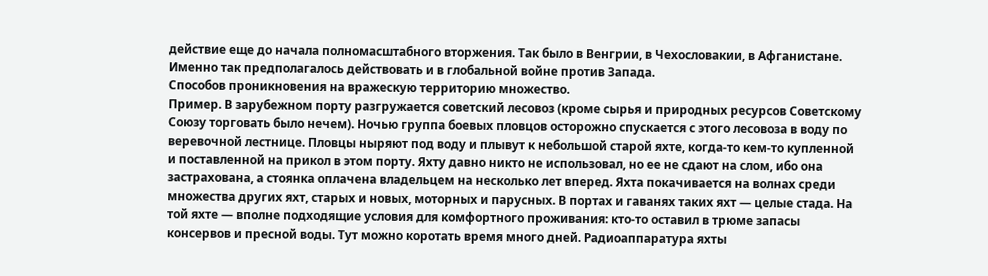действие еще до начала полномасштабного вторжения. Так было в Венгрии, в Чехословакии, в Афганистане. Именно так предполагалось действовать и в глобальной войне против Запада.
Способов проникновения на вражескую территорию множество.
Пример. В зарубежном порту разгружается советский лесовоз (кроме сырья и природных ресурсов Советскому Союзу торговать было нечем). Ночью группа боевых пловцов осторожно спускается с этого лесовоза в воду по веревочной лестнице. Пловцы ныряют под воду и плывут к небольшой старой яхте, когда-то кем-то купленной и поставленной на прикол в этом порту. Яхту давно никто не использовал, но ее не сдают на слом, ибо она застрахована, а стоянка оплачена владельцем на несколько лет вперед. Яхта покачивается на волнах среди множества других яхт, старых и новых, моторных и парусных. В портах и гаванях таких яхт — целые стада. На той яхте — вполне подходящие условия для комфортного проживания: кто-то оставил в трюме запасы консервов и пресной воды. Тут можно коротать время много дней. Радиоаппаратура яхты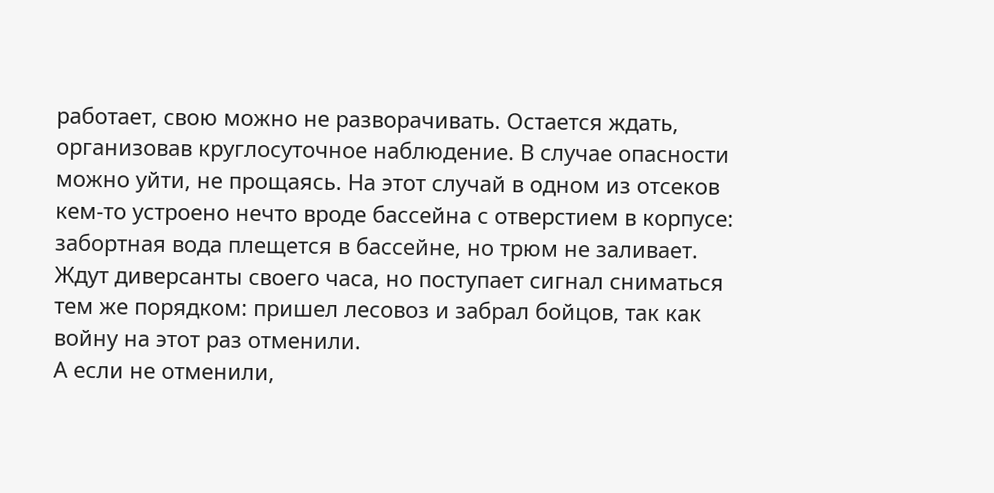работает, свою можно не разворачивать. Остается ждать, организовав круглосуточное наблюдение. В случае опасности можно уйти, не прощаясь. На этот случай в одном из отсеков кем-то устроено нечто вроде бассейна с отверстием в корпусе: забортная вода плещется в бассейне, но трюм не заливает.
Ждут диверсанты своего часа, но поступает сигнал сниматься тем же порядком: пришел лесовоз и забрал бойцов, так как войну на этот раз отменили.
А если не отменили,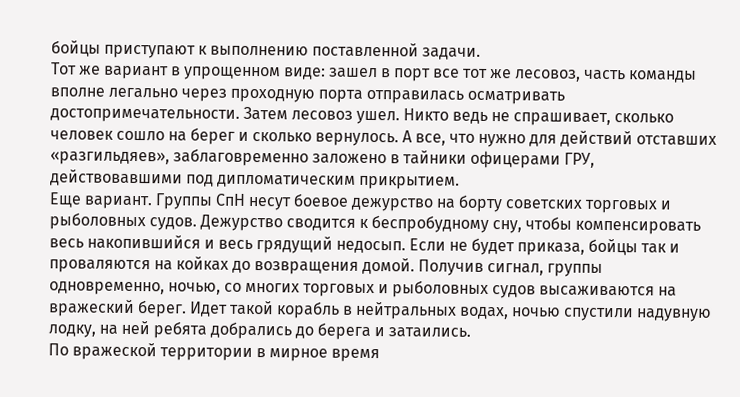бойцы приступают к выполнению поставленной задачи.
Тот же вариант в упрощенном виде: зашел в порт все тот же лесовоз, часть команды вполне легально через проходную порта отправилась осматривать достопримечательности. Затем лесовоз ушел. Никто ведь не спрашивает, сколько человек сошло на берег и сколько вернулось. А все, что нужно для действий отставших «разгильдяев», заблаговременно заложено в тайники офицерами ГРУ, действовавшими под дипломатическим прикрытием.
Еще вариант. Группы СпН несут боевое дежурство на борту советских торговых и рыболовных судов. Дежурство сводится к беспробудному сну, чтобы компенсировать весь накопившийся и весь грядущий недосып. Если не будет приказа, бойцы так и проваляются на койках до возвращения домой. Получив сигнал, группы одновременно, ночью, со многих торговых и рыболовных судов высаживаются на вражеский берег. Идет такой корабль в нейтральных водах, ночью спустили надувную лодку, на ней ребята добрались до берега и затаились.
По вражеской территории в мирное время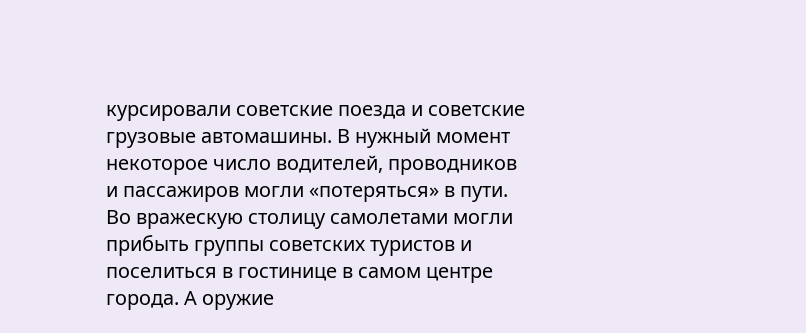курсировали советские поезда и советские грузовые автомашины. В нужный момент некоторое число водителей, проводников и пассажиров могли «потеряться» в пути. Во вражескую столицу самолетами могли прибыть группы советских туристов и поселиться в гостинице в самом центре города. А оружие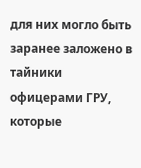для них могло быть заранее заложено в тайники офицерами ГРУ, которые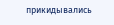прикидывались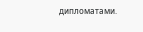дипломатами.